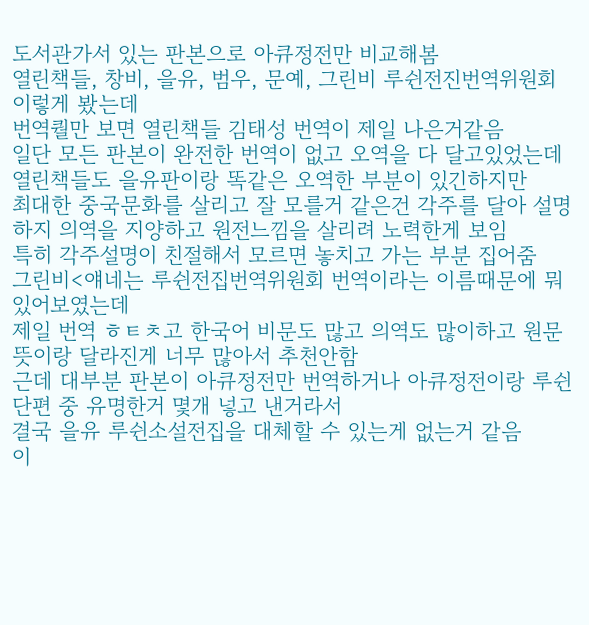도서관가서 있는 판본으로 아큐정전만 비교해봄
열린책들, 창비, 을유, 범우, 문예, 그린비 루쉰전진번역위원회 이렇게 봤는데
번역퀄만 보면 열린책들 김태성 번역이 제일 나은거같음
일단 모든 판본이 완전한 번역이 없고 오역을 다 달고있었는데
열린책들도 을유판이랑 똑같은 오역한 부분이 있긴하지만
최대한 중국문화를 살리고 잘 모를거 같은건 각주를 달아 설명하지 의역을 지양하고 원전느낌을 살리려 노력한게 보임
특히 각주설명이 친절해서 모르면 놓치고 가는 부분 집어줌
그린비<얘네는 루쉰전집번역위원회 번역이라는 이름때문에 뭐 있어보였는데
제일 번역 ㅎㅌㅊ고 한국어 비문도 많고 의역도 많이하고 원문 뜻이랑 달라진게 너무 많아서 추천안함
근데 대부분 판본이 아큐정전만 번역하거나 아큐정전이랑 루쉰 단편 중 유명한거 몇개 넣고 낸거라서
결국 을유 루쉰소설전집을 대체할 수 있는게 없는거 같음
이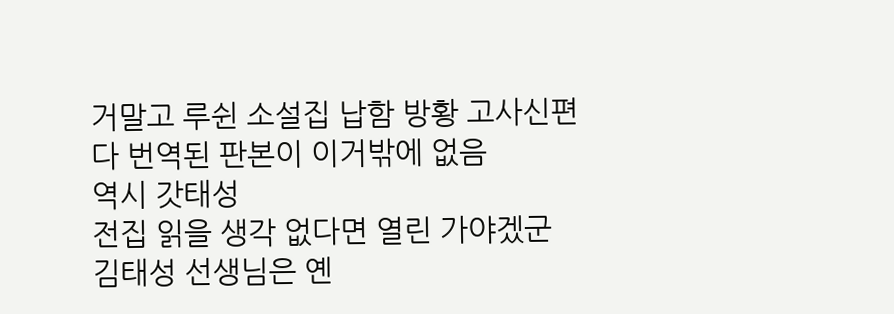거말고 루쉰 소설집 납함 방황 고사신편 다 번역된 판본이 이거밖에 없음
역시 갓태성
전집 읽을 생각 없다면 열린 가야겠군
김태성 선생님은 옌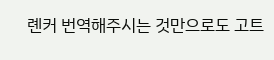롄커 번역해주시는 것만으로도 고트